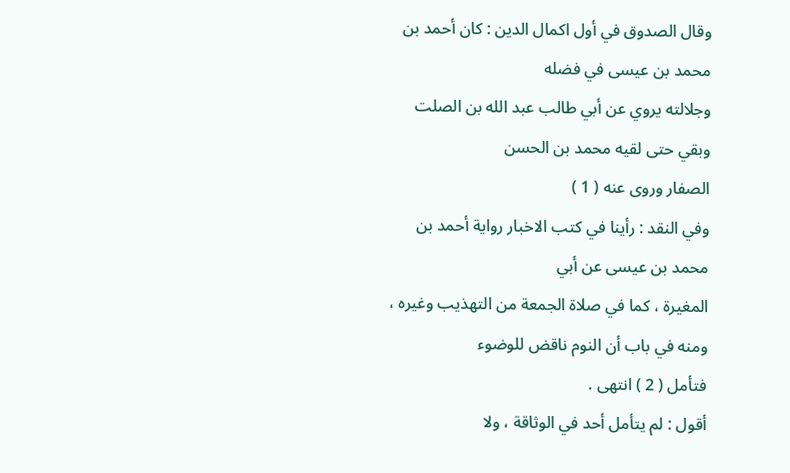وقال الصدوق في أول اكمال الدين : كان أحمد بن محمد بن عيسى في فضله
وجلالته يروي عن أبي طالب عبد الله بن الصلت وبقي حتى لقيه محمد بن الحسن
الصفار وروى عنه ( 1 )
وفي النقد : رأينا في كتب الاخبار رواية أحمد بن محمد بن عيسى عن أبي
المغيرة ، كما في صلاة الجمعة من التهذيب وغيره ، ومنه في باب أن النوم ناقض للوضوء
فتأمل ( 2 ) انتهى .
أقول : لم يتأمل أحد في الوثاقة ، ولا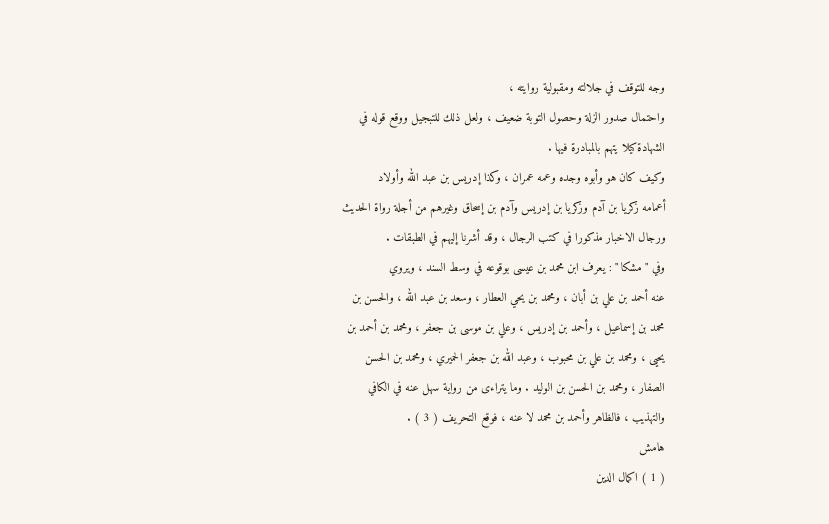وجه للتوقف في جلالته ومقبولية روايته ،
واحتمال صدور الزلة وحصول التوبة ضعيف ، ولعل ذلك للتبجيل ووقع قوله في
الشهادة كيلا يتهم بالمبادرة فيها .
وكيف كان هو وأبوه وجده وعمه عمران ، وكذا إدريس بن عبد الله وأولاد
أعمامه زكريا بن آدم وزكريا بن إدريس وآدم بن إسحاق وغيرهم من أجلة رواة الحديث
ورجال الاخبار مذكورا في كتب الرجال ، وقد أشرنا إليهم في الطبقات .
وفي " مشكا " : يعرف ابن محمد بن عيسى بوقوعه في وسط السند ، ويروي
عنه أحمد بن علي بن أبان ، ومحمد بن يحي العطار ، وسعد بن عبد الله ، والحسن بن
محمد بن إسماعيل ، وأحمد بن إدريس ، وعلي بن موسى بن جعفر ، ومحمد بن أحمد بن
يحيى ، ومحمد بن علي بن محبوب ، وعبد الله بن جعفر الحميري ، ومحمد بن الحسن
الصفار ، ومحمد بن الحسن بن الوليد . وما يتراءى من رواية سهل عنه في الكافي
والتهذيب ، فالظاهر وأحمد بن محمد لا عنه ، فوقع التحريف ( 3 ) .
هامش
( 1 ) اكمال الدين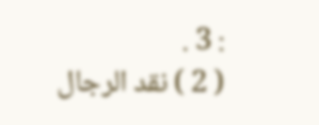: 3 .
( 2 ) نقد الرجال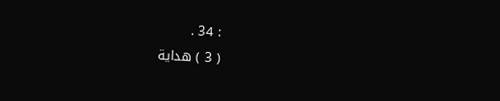: 34 .
( 3 ) هداية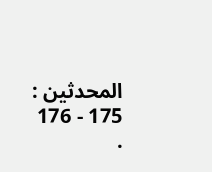المحدثين : 175 - 176 .